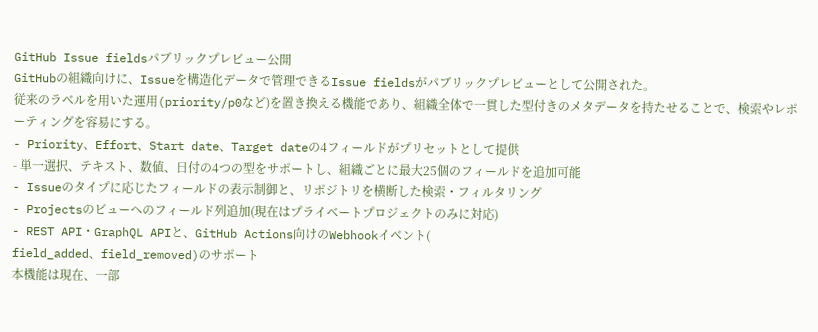GitHub Issue fieldsパブリックプレビュー公開
GitHubの組織向けに、Issueを構造化データで管理できるIssue fieldsがパブリックプレビューとして公開された。
従来のラベルを用いた運用(priority/p0など)を置き換える機能であり、組織全体で一貫した型付きのメタデータを持たせることで、検索やレポーティングを容易にする。
- Priority、Effort、Start date、Target dateの4フィールドがプリセットとして提供
- 単一選択、テキスト、数値、日付の4つの型をサポートし、組織ごとに最大25個のフィールドを追加可能
- Issueのタイプに応じたフィールドの表示制御と、リポジトリを横断した検索・フィルタリング
- Projectsのビューへのフィールド列追加(現在はプライベートプロジェクトのみに対応)
- REST API・GraphQL APIと、GitHub Actions向けのWebhookイベント(
field_added、field_removed)のサポート
本機能は現在、一部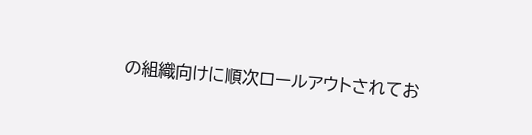の組織向けに順次ロールアウトされてお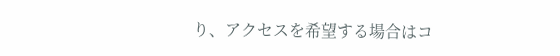り、アクセスを希望する場合はコ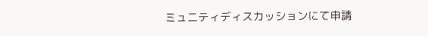ミュニティディスカッションにて申請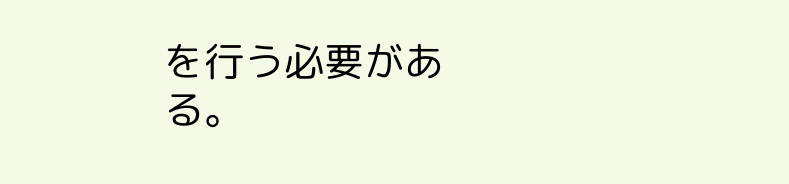を行う必要がある。